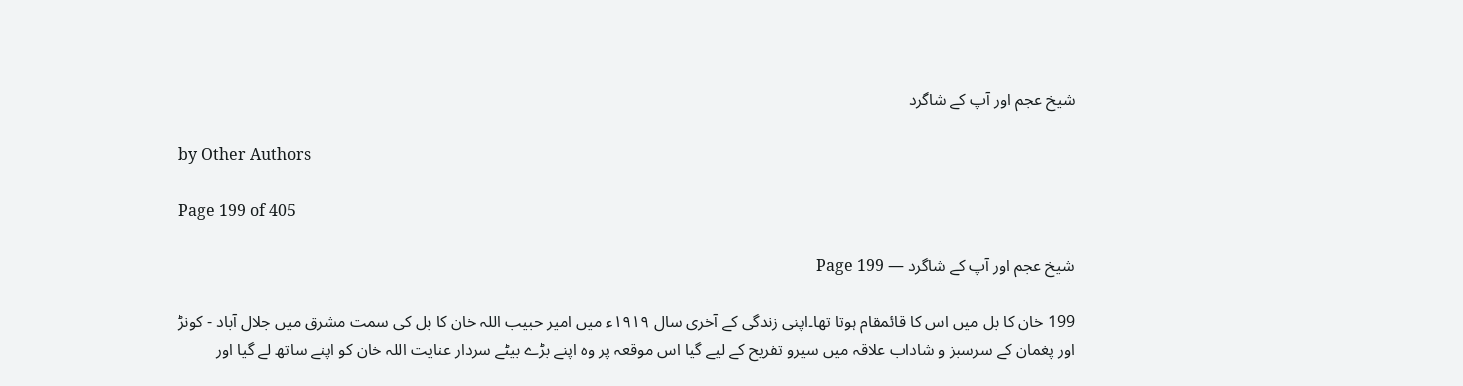شیخ عجم اور آپ کے شاگرد

by Other Authors

Page 199 of 405

شیخ عجم اور آپ کے شاگرد — Page 199

199 خان کا بل میں اس کا قائمقام ہوتا تھا۔اپنی زندگی کے آخری سال ۱۹۱۹ء میں امیر حبیب اللہ خان کا بل کی سمت مشرق میں جلال آباد - کونڑ اور پغمان کے سرسبز و شاداب علاقہ میں سیرو تفریح کے لیے گیا اس موقعہ پر وہ اپنے بڑے بیٹے سردار عنایت اللہ خان کو اپنے ساتھ لے گیا اور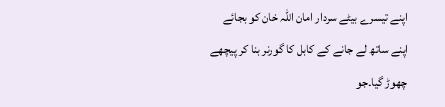اپنے تیسرے بیٹے سردار امان اللہ خان کو بجائے اپنے ساتھ لے جانے کے کابل کا گورنر بنا کر پیچھے چھوڑ گیا۔جو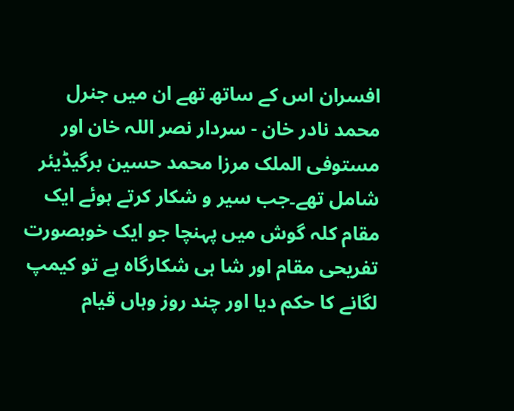افسران اس کے ساتھ تھے ان میں جنرل محمد نادر خان - سردار نصر اللہ خان اور مستوفی الملک مرزا محمد حسین برگیڈیئر شامل تھے۔جب سیر و شکار کرتے ہوئے ایک مقام کلہ گوش میں پہنچا جو ایک خوبصورت تفریحی مقام اور شا ہی شکارگاہ ہے تو کیمپ لگانے کا حکم دیا اور چند روز وہاں قیام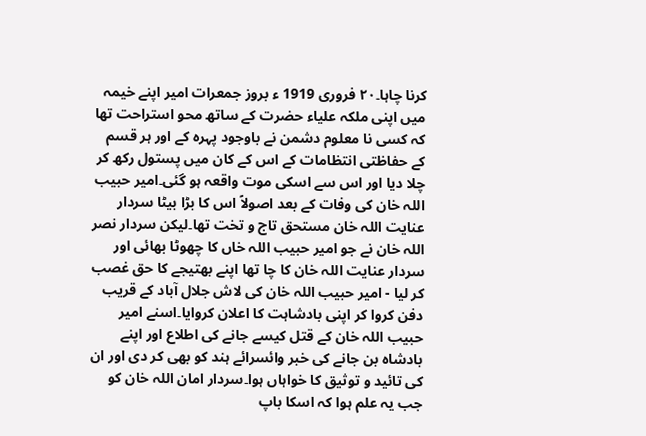کرنا چاہا۔۲۰ فروری 1919 ء بروز جمعرات امیر اپنے خیمہ میں اپنی ملکہ علیاء حضرت کے ساتھ محو استراحت تھا کہ کسی نا معلوم دشمن نے باوجود پہرہ کے اور ہر قسم کے حفاظتی انتظامات کے اس کے کان میں پستول رکھ کر چلا دیا اور اس سے اسکی موت واقعہ ہو گئی۔امیر حبیب اللہ خان کی وفات کے بعد اصولاً اس کا بڑا بیٹا سردار عنایت اللہ خان مستحق تاج و تخت تھا۔لیکن سردار نصر اللہ خان نے جو امیر حبیب اللہ خاں کا چھوٹا بھائی اور سردار عنایت اللہ خان کا چا تھا اپنے بھتیجے کا حق غصب کر لیا - امیر حبیب اللہ خان کی لاش جلال آباد کے قریب دفن کروا کر اپنی بادشاہت کا اعلان کروایا۔اسنے امیر حبیب اللہ خان کے قتل کیسے جانے کی اطلاع اور اپنے بادشاہ بن جانے کی خبر وائسرائے ہند کو بھی کر دی اور ان کی تائید و توثیق کا خواہاں ہوا۔سردار امان اللہ خان کو جب یہ علم ہوا کہ اسکا باپ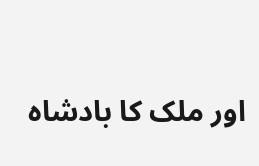اور ملک کا بادشاہ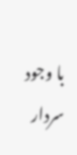با وجود سردار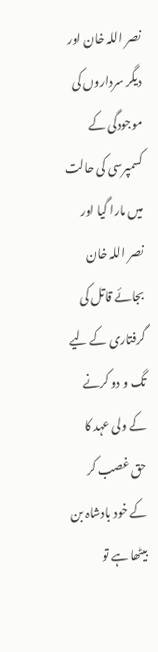نصر اللہ خان اور دیگر سرداروں کی موجودگی کے کسمپرسی کی حالت میں مارا گیا اور نصر اللہ خان بجائے قاتل کی گرفتاری کے لیے تگ و دو کرنے کے ولی عہد کا حق غصب کر کے خود بادشاہ بن بیٹھا ہے تو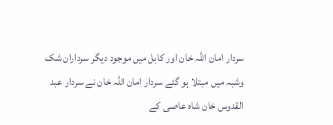سردار امان اللہ خان اور کابل میں موجود دیگر سرداران شک وشبہ میں مبتلا ہو گئے سردار امان اللہ خان نے سردار عبد القدوس خان شاہ عاصی کے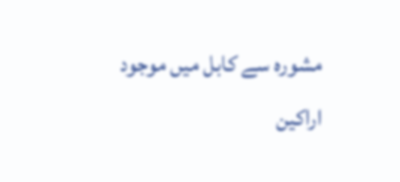مشورہ سے کابل میں موجود اراکین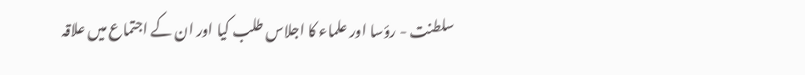سلطنت - رؤسا اور علماء کا اجلاس طلب کیا اور ان کے اجتماع میں علاقہ